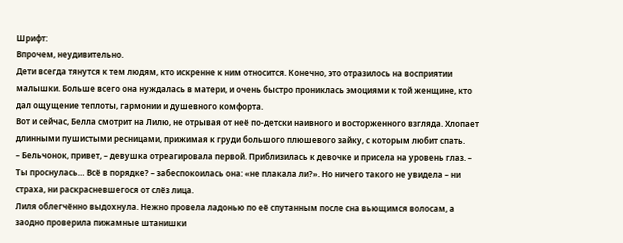Шрифт:
Впрочем, неудивительно.
Дети всегда тянутся к тем людям, кто искренне к ним относится. Конечно, это отразилось на восприятии малышки. Больше всего она нуждалась в матери, и очень быстро прониклась эмоциями к той женщине, кто дал ощущение теплоты, гармонии и душевного комфорта.
Вот и сейчас, Белла смотрит на Лилю, не отрывая от неё по-детски наивного и восторженного взгляда. Хлопает длинными пушистыми ресницами, прижимая к груди большого плюшевого зайку, с которым любит спать.
– Бельчонок, привет, – девушка отреагировала первой. Приблизилась к девочке и присела на уровень глаз. – Ты проснулась… Всё в порядке? – забеспокоилась она: «не плакала ли?». Но ничего такого не увидела – ни страха, ни раскрасневшегося от слёз лица.
Лиля облегчённо выдохнула. Нежно провела ладонью по её спутанным после сна вьющимся волосам, а заодно проверила пижамные штанишки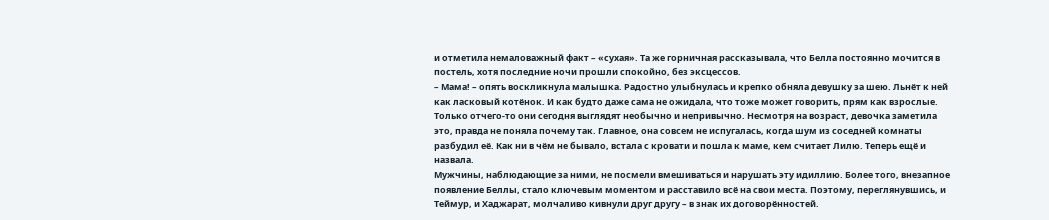и отметила немаловажный факт – «сухая». Та же горничная рассказывала, что Белла постоянно мочится в постель, хотя последние ночи прошли спокойно, без эксцессов.
– Мама! – опять воскликнула малышка. Радостно улыбнулась и крепко обняла девушку за шею. Льнёт к ней как ласковый котёнок. И как будто даже сама не ожидала, что тоже может говорить, прям как взрослые.
Только отчего-то они сегодня выглядят необычно и непривычно. Несмотря на возраст, девочка заметила это, правда не поняла почему так. Главное, она совсем не испугалась, когда шум из соседней комнаты разбудил её. Как ни в чём не бывало, встала с кровати и пошла к маме, кем считает Лилю. Теперь ещё и назвала.
Мужчины, наблюдающие за ними, не посмели вмешиваться и нарушать эту идиллию. Более того, внезапное появление Беллы, стало ключевым моментом и расставило всё на свои места. Поэтому, переглянувшись, и Теймур, и Хаджарат, молчаливо кивнули друг другу – в знак их договорённостей.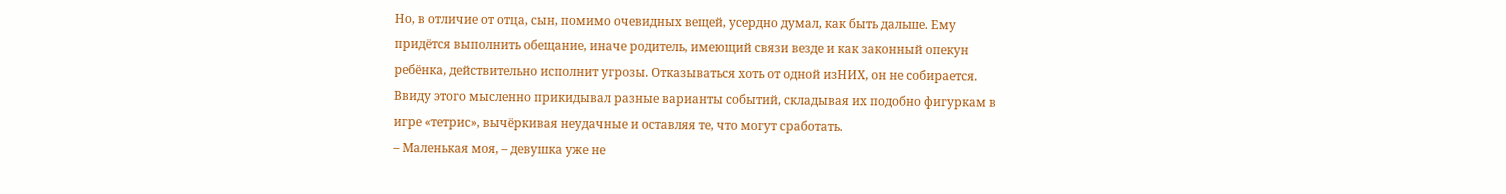Но, в отличие от отца, сын, помимо очевидных вещей, усердно думал, как быть дальше. Ему придётся выполнить обещание, иначе родитель, имеющий связи везде и как законный опекун ребёнка, действительно исполнит угрозы. Отказываться хоть от одной изНИХ, он не собирается. Ввиду этого мысленно прикидывал разные варианты событий, складывая их подобно фигуркам в игре «тетрис», вычёркивая неудачные и оставляя те, что могут сработать.
– Маленькая моя, – девушка уже не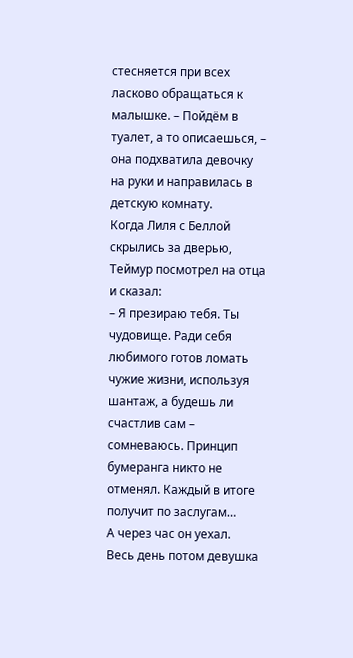стесняется при всех ласково обращаться к малышке. – Пойдём в туалет, а то описаешься, – она подхватила девочку на руки и направилась в детскую комнату.
Когда Лиля с Беллой скрылись за дверью, Теймур посмотрел на отца и сказал:
– Я презираю тебя. Ты чудовище. Ради себя любимого готов ломать чужие жизни, используя шантаж, а будешь ли счастлив сам – сомневаюсь. Принцип бумеранга никто не отменял. Каждый в итоге получит по заслугам…
А через час он уехал.
Весь день потом девушка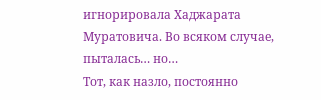игнорировала Хаджарата Муратовича. Во всяком случае, пыталась… но…
Тот, как назло, постоянно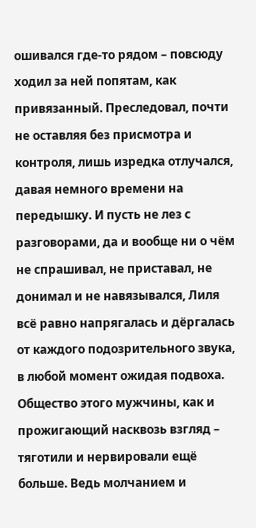ошивался где-то рядом – повсюду ходил за ней попятам, как привязанный. Преследовал, почти не оставляя без присмотра и контроля, лишь изредка отлучался, давая немного времени на передышку. И пусть не лез с разговорами, да и вообще ни о чём не спрашивал, не приставал, не донимал и не навязывался, Лиля всё равно напрягалась и дёргалась от каждого подозрительного звука, в любой момент ожидая подвоха. Общество этого мужчины, как и прожигающий насквозь взгляд – тяготили и нервировали ещё больше. Ведь молчанием и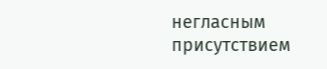негласным присутствием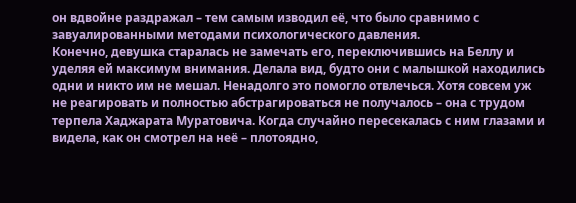он вдвойне раздражал – тем самым изводил её, что было сравнимо с завуалированными методами психологического давления.
Конечно, девушка старалась не замечать его, переключившись на Беллу и уделяя ей максимум внимания. Делала вид, будто они с малышкой находились одни и никто им не мешал. Ненадолго это помогло отвлечься. Хотя совсем уж не реагировать и полностью абстрагироваться не получалось – она с трудом терпела Хаджарата Муратовича. Когда случайно пересекалась с ним глазами и видела, как он смотрел на неё – плотоядно,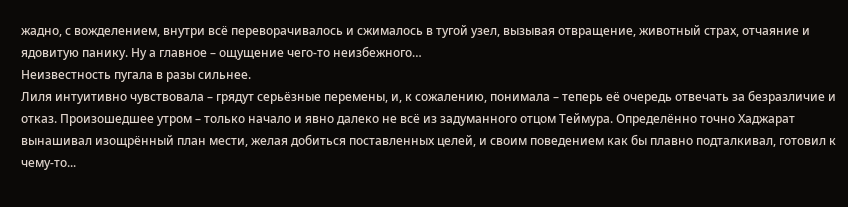жадно, с вожделением, внутри всё переворачивалось и сжималось в тугой узел, вызывая отвращение, животный страх, отчаяние и ядовитую панику. Ну а главное – ощущение чего-то неизбежного…
Неизвестность пугала в разы сильнее.
Лиля интуитивно чувствовала – грядут серьёзные перемены, и, к сожалению, понимала – теперь её очередь отвечать за безразличие и отказ. Произошедшее утром – только начало и явно далеко не всё из задуманного отцом Теймура. Определённо точно Хаджарат вынашивал изощрённый план мести, желая добиться поставленных целей, и своим поведением как бы плавно подталкивал, готовил к чему-то...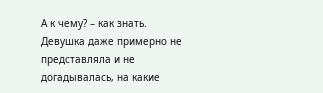А к чему? – как знать.
Девушка даже примерно не представляла и не догадывалась, на какие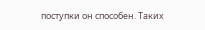поступки он способен. Таких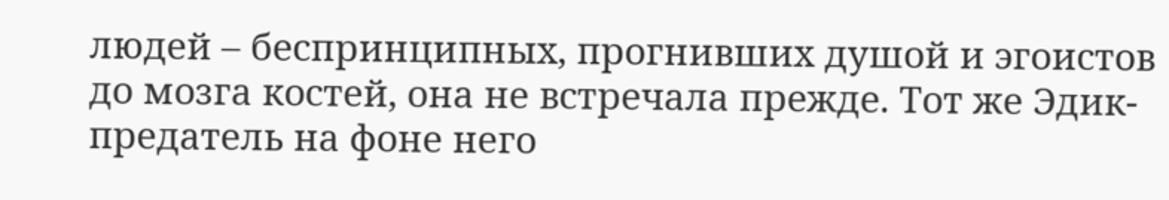людей – беспринципных, прогнивших душой и эгоистов до мозга костей, она не встречала прежде. Тот же Эдик-предатель на фоне него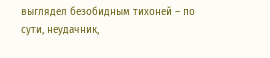выглядел безобидным тихоней – по сути, неудачник,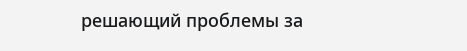решающий проблемы за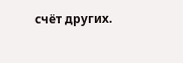счёт других.